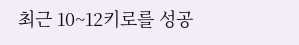최근 10~12키로를 성공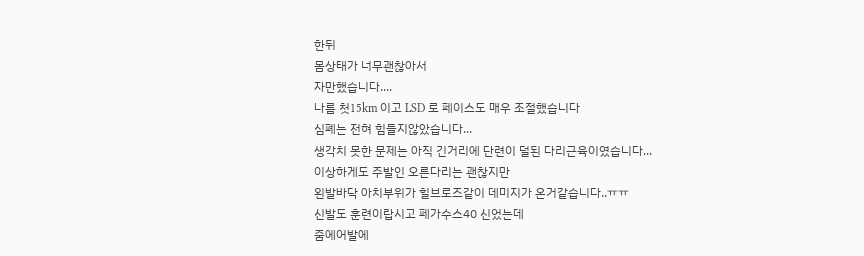한뒤
몸상태가 너무괜찮아서
자만했습니다....
나름 첫15km 이고 LSD 로 페이스도 매우 조절했습니다
심폐는 전혀 힘들지않았습니다...
생각치 못한 문제는 아직 긴거리에 단련이 덜된 다리근육이였습니다...
이상하게도 주발인 오른다리는 괜찮지만
왼발바닥 아치부위가 힐브로즈같이 데미지가 온거같습니다..ㅠㅠ
신발도 훈련이랍시고 페가수스40 신었는데
줌에어발에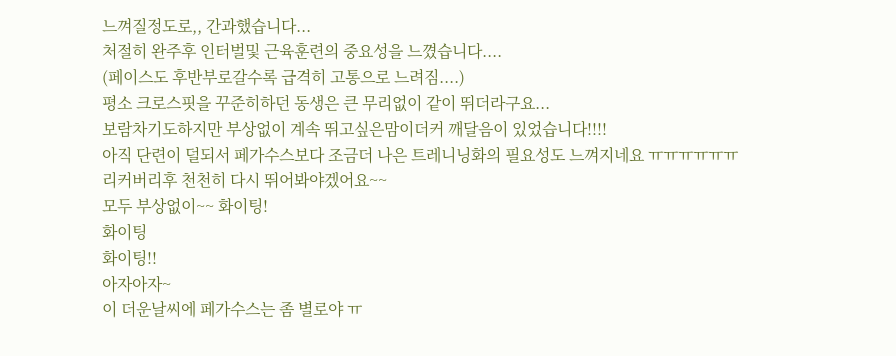느껴질정도로,, 간과했습니다...
처절히 완주후 인터벌및 근육훈련의 중요성을 느꼈습니다....
(페이스도 후반부로갈수록 급격히 고통으로 느려짐....)
평소 크로스핏을 꾸준히하던 동생은 큰 무리없이 같이 뛰더라구요...
보람차기도하지만 부상없이 계속 뛰고싶은맘이더커 깨달음이 있었습니다!!!!
아직 단련이 덜되서 페가수스보다 조금더 나은 트레니닝화의 필요성도 느껴지네요 ㅠㅠㅠㅠㅠㅠ
리커버리후 천천히 다시 뛰어봐야겠어요~~
모두 부상없이~~ 화이팅!
화이팅
화이팅!!
아자아자~
이 더운날씨에 페가수스는 좀 별로야 ㅠ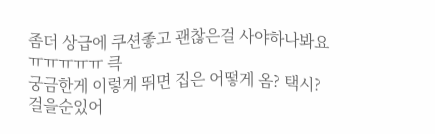좀더 상급에 쿠션좋고 괜찮은걸 사야하나봐요 ㅠㅠㅠㅠㅠ 큭
궁금한게 이렇게 뛰면 집은 어떻게 옴? 택시?
걸을순있어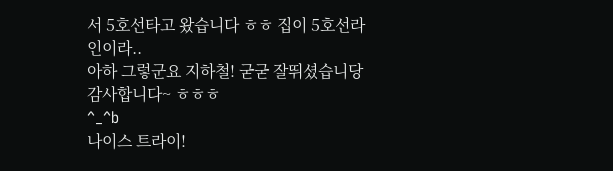서 5호선타고 왔습니다 ㅎㅎ 집이 5호선라인이라..
아하 그렇군요 지하철! 굳굳 잘뛰셨습니당
감사합니다~ ㅎㅎㅎ
^_^b
나이스 트라이!